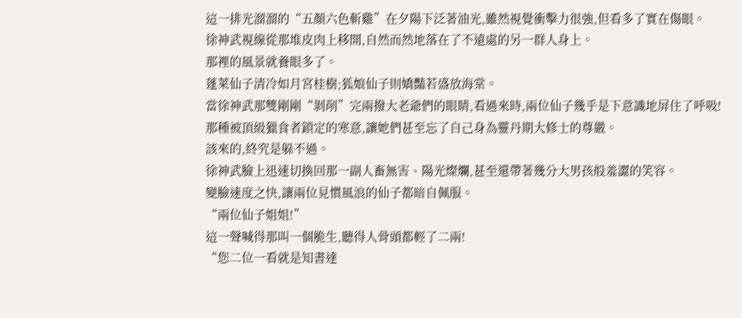這一排光溜溜的“五顏六色斬雞”在夕陽下泛著油光,雖然視覺衝擊力很強,但看多了實在傷眼。
徐神武視線從那堆皮肉上移開,自然而然地落在了不遠處的另一群人身上。
那裡的風景就養眼多了。
蓬萊仙子清冷如月宮桂樹;狐娘仙子則嬌豔若盛放海棠。
當徐神武那雙剛剛“剝削”完兩撥大老爺們的眼睛,看過來時,兩位仙子幾乎是下意識地屏住了呼吸!
那種被頂級獵食者鎖定的寒意,讓她們甚至忘了自己身為靈丹期大修士的尊嚴。
該來的,終究是躲不過。
徐神武臉上迅速切換回那一副人畜無害、陽光燦爛,甚至還帶著幾分大男孩般羞澀的笑容。
變臉速度之快,讓兩位見慣風浪的仙子都暗自佩服。
“兩位仙子姐姐!”
這一聲喊得那叫一個脆生,聽得人骨頭都輕了二兩!
“您二位一看就是知書達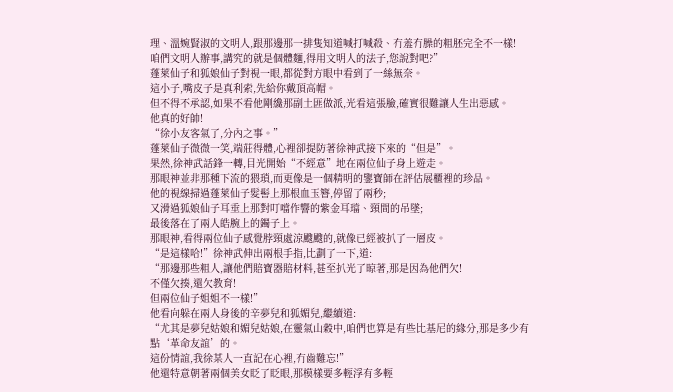理、溫婉賢淑的文明人,跟那邊那一排隻知道喊打喊殺、冇羞冇臊的粗胚完全不一樣!
咱們文明人辦事,講究的就是個體麵,得用文明人的法子,您說對吧?”
蓬萊仙子和狐娘仙子對視一眼,都從對方眼中看到了一絲無奈。
這小子,嘴皮子是真利索,先給你戴頂高帽。
但不得不承認,如果不看他剛纔那副土匪做派,光看這張臉,確實很難讓人生出惡感。
他真的好帥!
“徐小友客氣了,分內之事。”
蓬萊仙子微微一笑,端莊得體,心裡卻提防著徐神武接下來的“但是”。
果然,徐神武話鋒一轉,目光開始“不經意”地在兩位仙子身上遊走。
那眼神並非那種下流的猥瑣,而更像是一個精明的鑒寶師在評估展櫃裡的珍品。
他的視線掃過蓬萊仙子髮髻上那根血玉簪,停留了兩秒;
又滑過狐娘仙子耳垂上那對叮噹作響的紫金耳璫、頸間的吊墜;
最後落在了兩人皓腕上的鐲子上。
那眼神,看得兩位仙子感覺脖頸處涼颼颼的,就像已經被扒了一層皮。
“是這樣哈!”徐神武伸出兩根手指,比劃了一下,道:
“那邊那些粗人,讓他們賠寶器賠材料,甚至扒光了晾著,那是因為他們欠!
不僅欠揍,還欠教育!
但兩位仙子姐姐不一樣!”
他看向躲在兩人身後的辛夢兒和狐媚兒,繼續道:
“尤其是夢兒姑娘和媚兒姑娘,在靈氣山穀中,咱們也算是有些比基尼的緣分,那是多少有點‘革命友誼’的。
這份情誼,我徐某人一直記在心裡,冇齒難忘!”
他還特意朝著兩個美女眨了眨眼,那模樣要多輕浮有多輕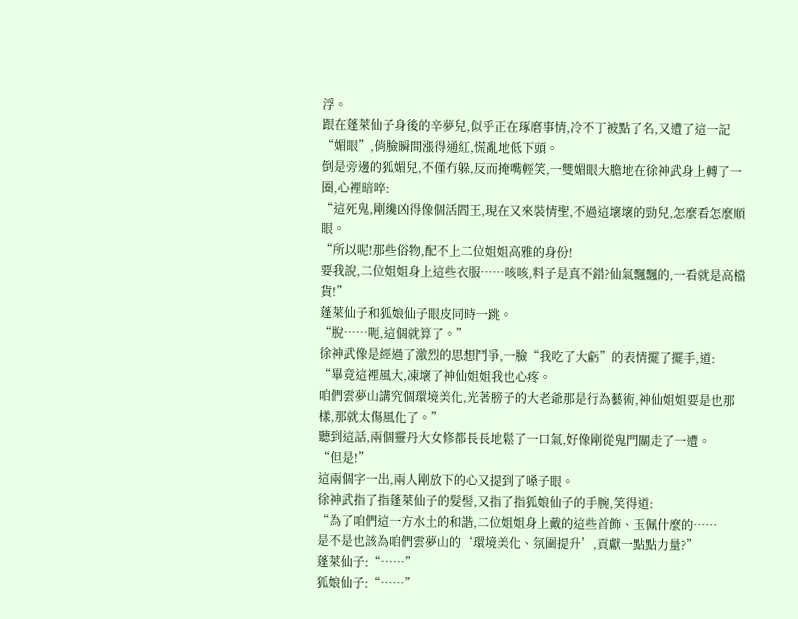浮。
跟在蓬萊仙子身後的辛夢兒,似乎正在琢磨事情,冷不丁被點了名,又遭了這一記“媚眼”,俏臉瞬間漲得通紅,慌亂地低下頭。
倒是旁邊的狐媚兒,不僅冇躲,反而掩嘴輕笑,一雙媚眼大膽地在徐神武身上轉了一圈,心裡暗啐:
“這死鬼,剛纔凶得像個活閻王,現在又來裝情聖,不過這壞壞的勁兒,怎麼看怎麼順眼。
“所以呢!那些俗物,配不上二位姐姐高雅的身份!
要我說,二位姐姐身上這些衣服……咳咳,料子是真不錯?仙氣飄飄的,一看就是高檔貨!”
蓬萊仙子和狐娘仙子眼皮同時一跳。
“脫……呃,這個就算了。”
徐神武像是經過了激烈的思想鬥爭,一臉“我吃了大虧”的表情擺了擺手,道:
“畢竟這裡風大,凍壞了神仙姐姐我也心疼。
咱們雲夢山講究個環境美化,光著膀子的大老爺那是行為藝術,神仙姐姐要是也那樣,那就太傷風化了。”
聽到這話,兩個靈丹大女修都長長地鬆了一口氣,好像剛從鬼門關走了一遭。
“但是!”
這兩個字一出,兩人剛放下的心又提到了嗓子眼。
徐神武指了指蓬萊仙子的髮髻,又指了指狐娘仙子的手腕,笑得道:
“為了咱們這一方水土的和諧,二位姐姐身上戴的這些首飾、玉佩什麼的……
是不是也該為咱們雲夢山的‘環境美化、氛圍提升’,貢獻一點點力量?”
蓬萊仙子:“……”
狐娘仙子:“……”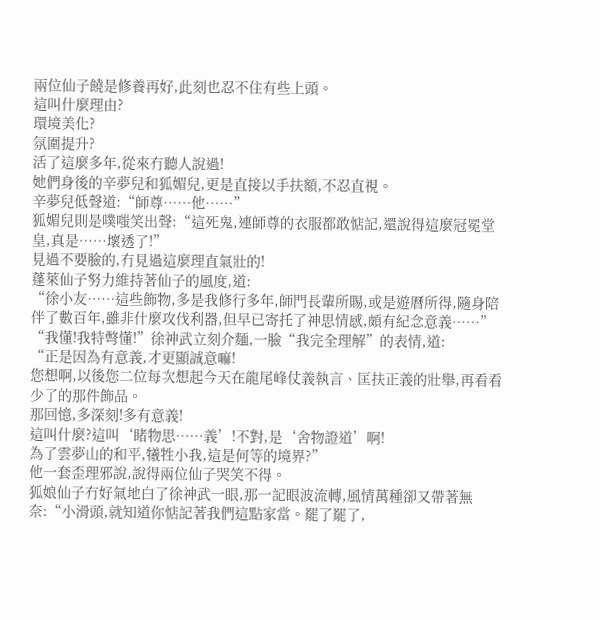兩位仙子饒是修養再好,此刻也忍不住有些上頭。
這叫什麼理由?
環境美化?
氛圍提升?
活了這麼多年,從來冇聽人說過!
她們身後的辛夢兒和狐媚兒,更是直接以手扶額,不忍直視。
辛夢兒低聲道:“師尊……他……”
狐媚兒則是噗嗤笑出聲:“這死鬼,連師尊的衣服都敢惦記,還說得這麼冠冕堂皇,真是……壞透了!”
見過不要臉的,冇見過這麼理直氣壯的!
蓬萊仙子努力維持著仙子的風度,道:
“徐小友……這些飾物,多是我修行多年,師門長輩所賜,或是遊曆所得,隨身陪伴了數百年,雖非什麼攻伐利器,但早已寄托了神思情感,頗有紀念意義……”
“我懂!我特彆懂!”徐神武立刻介麵,一臉“我完全理解”的表情,道:
“正是因為有意義,才更顯誠意嘛!
您想啊,以後您二位每次想起今天在龍尾峰仗義執言、匡扶正義的壯舉,再看看少了的那件飾品。
那回憶,多深刻!多有意義!
這叫什麼?這叫‘睹物思……義’!不對,是‘舍物證道’啊!
為了雲夢山的和平,犧牲小我,這是何等的境界?”
他一套歪理邪說,說得兩位仙子哭笑不得。
狐娘仙子冇好氣地白了徐神武一眼,那一記眼波流轉,風情萬種卻又帶著無奈:“小滑頭,就知道你惦記著我們這點家當。罷了罷了,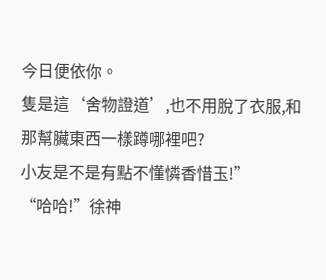今日便依你。
隻是這‘舍物證道’,也不用脫了衣服,和那幫臟東西一樣蹲哪裡吧?
小友是不是有點不懂憐香惜玉!”
“哈哈!”徐神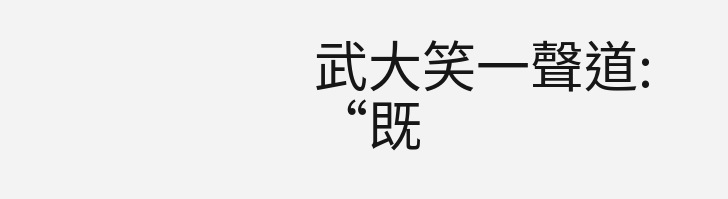武大笑一聲道:
“既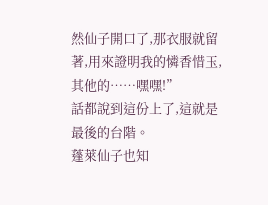然仙子開口了,那衣服就留著,用來證明我的憐香惜玉,其他的……嘿嘿!”
話都說到這份上了,這就是最後的台階。
蓬萊仙子也知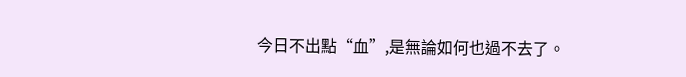今日不出點“血”,是無論如何也過不去了。